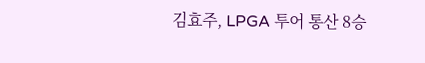김효주, LPGA 투어 통산 8승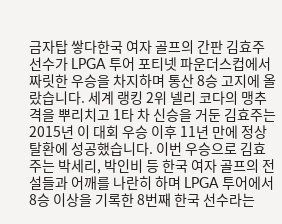금자탑 쌓다한국 여자 골프의 간판 김효주 선수가 LPGA 투어 포티넷 파운더스컵에서 짜릿한 우승을 차지하며 통산 8승 고지에 올랐습니다. 세계 랭킹 2위 넬리 코다의 맹추격을 뿌리치고 1타 차 신승을 거둔 김효주는 2015년 이 대회 우승 이후 11년 만에 정상 탈환에 성공했습니다. 이번 우승으로 김효주는 박세리, 박인비 등 한국 여자 골프의 전설들과 어깨를 나란히 하며 LPGA 투어에서 8승 이상을 기록한 8번째 한국 선수라는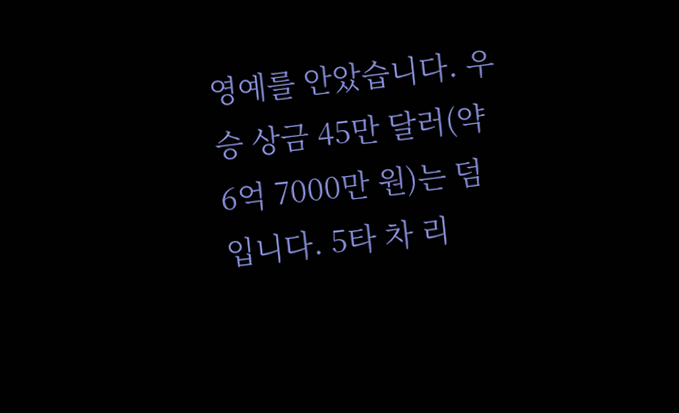영예를 안았습니다. 우승 상금 45만 달러(약 6억 7000만 원)는 덤입니다. 5타 차 리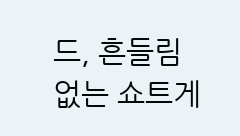드, 흔들림 없는 쇼트게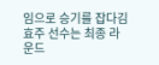임으로 승기를 잡다김효주 선수는 최종 라운드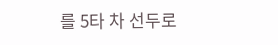를 5타 차 선두로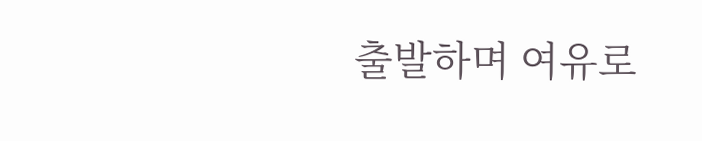출발하며 여유로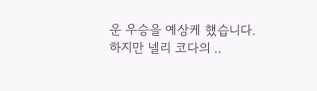운 우승을 예상케 했습니다. 하지만 넬리 코다의 ..